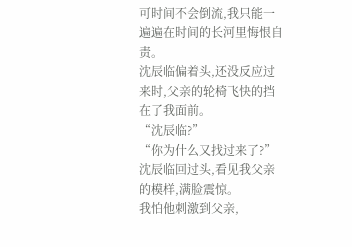可时间不会倒流,我只能一遍遍在时间的长河里悔恨自责。
沈辰临偏着头,还没反应过来时,父亲的轮椅飞快的挡在了我面前。
“沈辰临?”
“你为什么又找过来了?”
沈辰临回过头,看见我父亲的模样,满脸震惊。
我怕他刺激到父亲,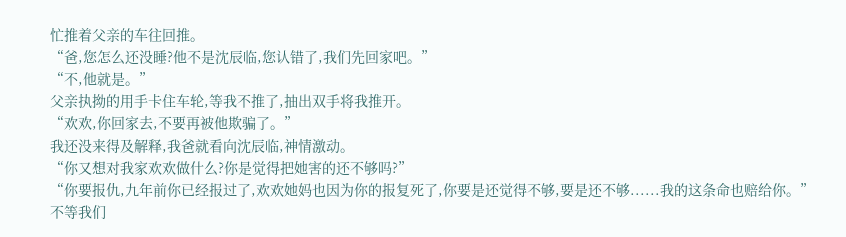忙推着父亲的车往回推。
“爸,您怎么还没睡?他不是沈辰临,您认错了,我们先回家吧。”
“不,他就是。”
父亲执拗的用手卡住车轮,等我不推了,抽出双手将我推开。
“欢欢,你回家去,不要再被他欺骗了。”
我还没来得及解释,我爸就看向沈辰临,神情激动。
“你又想对我家欢欢做什么?你是觉得把她害的还不够吗?”
“你要报仇,九年前你已经报过了,欢欢她妈也因为你的报复死了,你要是还觉得不够,要是还不够......我的这条命也赔给你。”
不等我们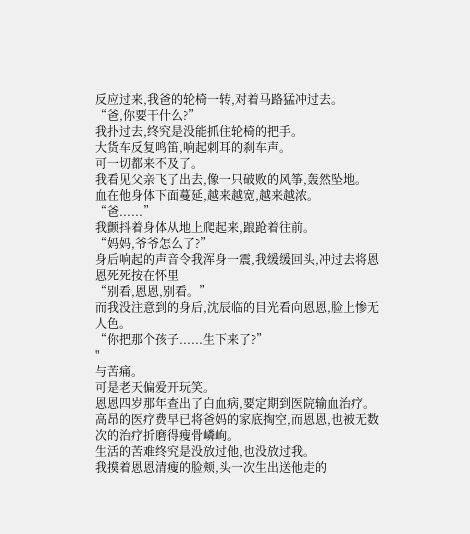反应过来,我爸的轮椅一转,对着马路猛冲过去。
“爸,你要干什么?”
我扑过去,终究是没能抓住轮椅的把手。
大货车反复鸣笛,响起刺耳的刹车声。
可一切都来不及了。
我看见父亲飞了出去,像一只破败的风筝,轰然坠地。
血在他身体下面蔓延,越来越宽,越来越浓。
“爸......”
我颤抖着身体从地上爬起来,踉跄着往前。
“妈妈,爷爷怎么了?”
身后响起的声音令我浑身一震,我缓缓回头,冲过去将恩恩死死按在怀里
“别看,恩恩,别看。”
而我没注意到的身后,沈辰临的目光看向恩恩,脸上惨无人色。
“你把那个孩子......生下来了?”
"
与苦痛。
可是老天偏爱开玩笑。
恩恩四岁那年查出了白血病,要定期到医院输血治疗。
高昂的医疗费早已将爸妈的家底掏空,而恩恩,也被无数次的治疗折磨得瘦骨嶙峋。
生活的苦难终究是没放过他,也没放过我。
我摸着恩恩清瘦的脸颊,头一次生出送他走的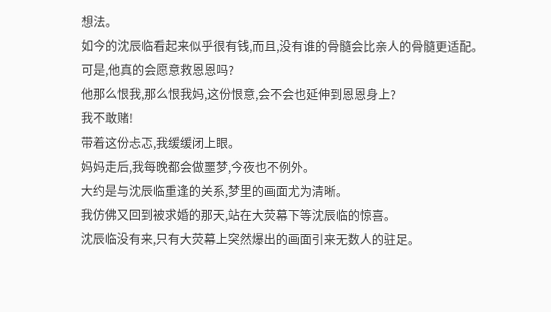想法。
如今的沈辰临看起来似乎很有钱,而且,没有谁的骨髓会比亲人的骨髓更适配。
可是,他真的会愿意救恩恩吗?
他那么恨我,那么恨我妈,这份恨意,会不会也延伸到恩恩身上?
我不敢赌!
带着这份忐忑,我缓缓闭上眼。
妈妈走后,我每晚都会做噩梦,今夜也不例外。
大约是与沈辰临重逢的关系,梦里的画面尤为清晰。
我仿佛又回到被求婚的那天,站在大荧幕下等沈辰临的惊喜。
沈辰临没有来,只有大荧幕上突然爆出的画面引来无数人的驻足。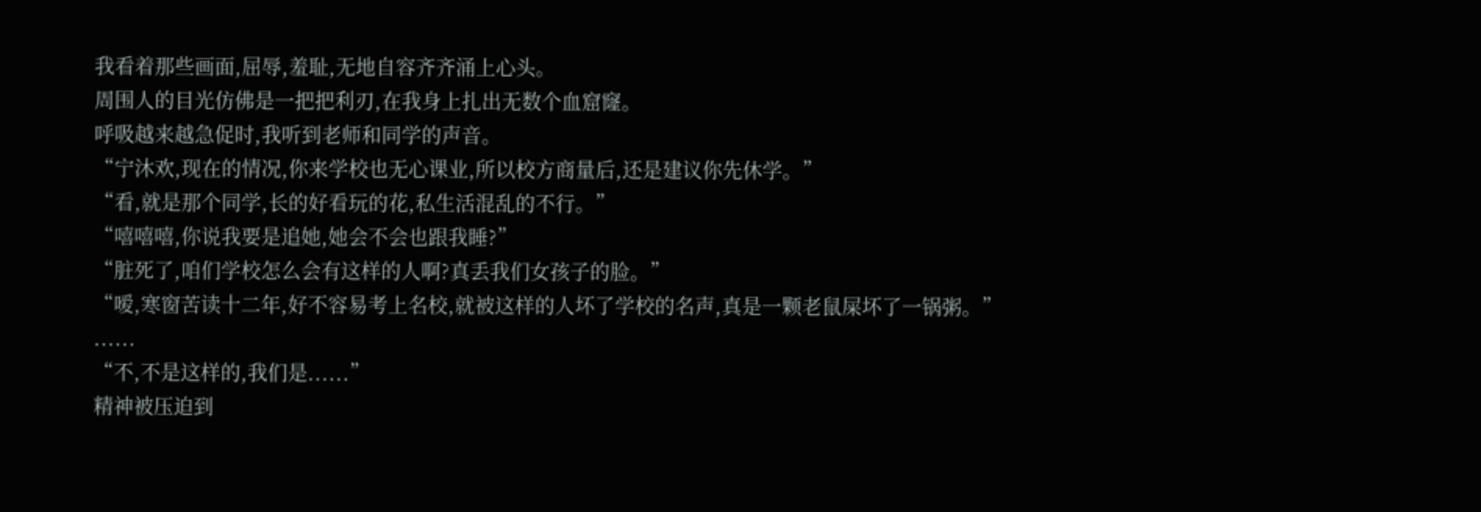我看着那些画面,屈辱,羞耻,无地自容齐齐涌上心头。
周围人的目光仿佛是一把把利刃,在我身上扎出无数个血窟窿。
呼吸越来越急促时,我听到老师和同学的声音。
“宁沐欢,现在的情况,你来学校也无心课业,所以校方商量后,还是建议你先休学。”
“看,就是那个同学,长的好看玩的花,私生活混乱的不行。”
“嘻嘻嘻,你说我要是追她,她会不会也跟我睡?”
“脏死了,咱们学校怎么会有这样的人啊?真丢我们女孩子的脸。”
“嗳,寒窗苦读十二年,好不容易考上名校,就被这样的人坏了学校的名声,真是一颗老鼠屎坏了一锅粥。”
......
“不,不是这样的,我们是......”
精神被压迫到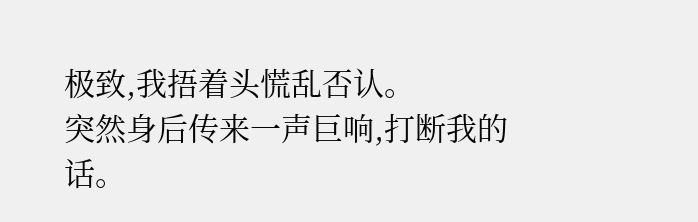极致,我捂着头慌乱否认。
突然身后传来一声巨响,打断我的话。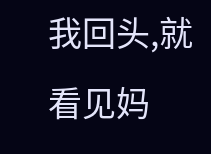我回头,就看见妈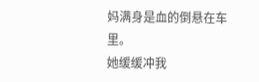妈满身是血的倒悬在车里。
她缓缓冲我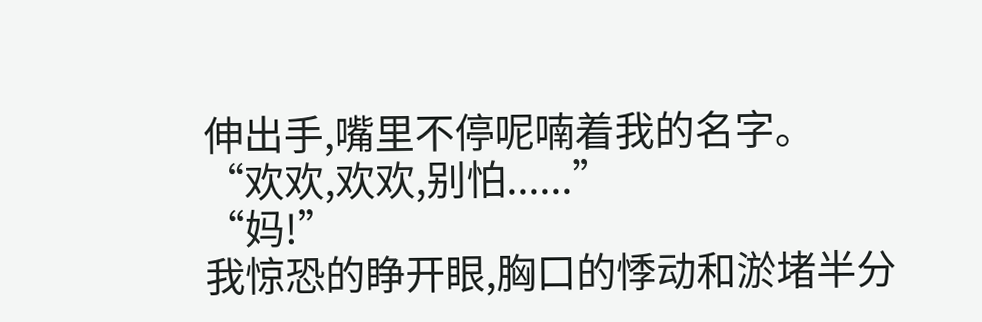伸出手,嘴里不停呢喃着我的名字。
“欢欢,欢欢,别怕......”
“妈!”
我惊恐的睁开眼,胸口的悸动和淤堵半分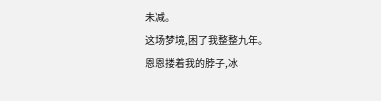未减。
这场梦境,困了我整整九年。
恩恩搂着我的脖子,冰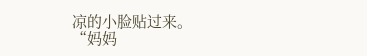凉的小脸贴过来。
“妈妈